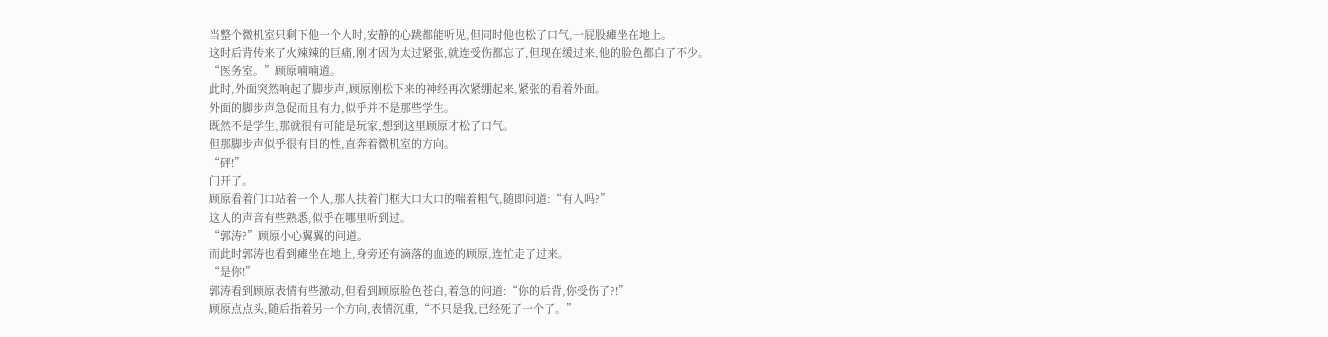当整个微机室只剩下他一个人时,安静的心跳都能听见,但同时他也松了口气,一屁股瘫坐在地上。
这时后背传来了火辣辣的巨痛,刚才因为太过紧张,就连受伤都忘了,但现在缓过来,他的脸色都白了不少。
“医务室。”顾原喃喃道。
此时,外面突然响起了脚步声,顾原刚松下来的神经再次紧绷起来,紧张的看着外面。
外面的脚步声急促而且有力,似乎并不是那些学生。
既然不是学生,那就很有可能是玩家,想到这里顾原才松了口气。
但那脚步声似乎很有目的性,直奔着微机室的方向。
“砰!”
门开了。
顾原看着门口站着一个人,那人扶着门框大口大口的喘着粗气,随即问道:“有人吗?”
这人的声音有些熟悉,似乎在哪里听到过。
“郭涛?”顾原小心翼翼的问道。
而此时郭涛也看到瘫坐在地上,身旁还有滴落的血迹的顾原,连忙走了过来。
“是你!”
郭涛看到顾原表情有些激动,但看到顾原脸色苍白,着急的问道:“你的后背,你受伤了?!”
顾原点点头,随后指着另一个方向,表情沉重,“不只是我,已经死了一个了。”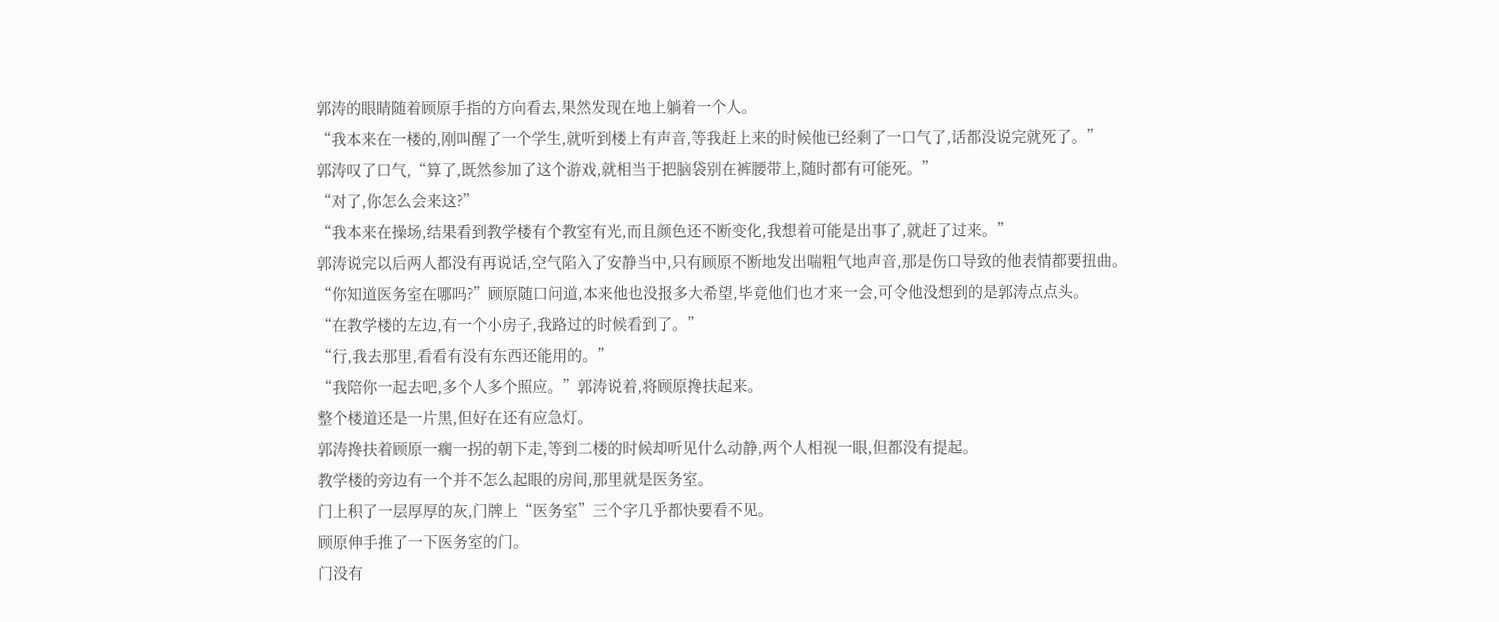郭涛的眼睛随着顾原手指的方向看去,果然发现在地上躺着一个人。
“我本来在一楼的,刚叫醒了一个学生,就听到楼上有声音,等我赶上来的时候他已经剩了一口气了,话都没说完就死了。”
郭涛叹了口气,“算了,既然参加了这个游戏,就相当于把脑袋别在裤腰带上,随时都有可能死。”
“对了,你怎么会来这?”
“我本来在操场,结果看到教学楼有个教室有光,而且颜色还不断变化,我想着可能是出事了,就赶了过来。”
郭涛说完以后两人都没有再说话,空气陷入了安静当中,只有顾原不断地发出喘粗气地声音,那是伤口导致的他表情都要扭曲。
“你知道医务室在哪吗?”顾原随口问道,本来他也没报多大希望,毕竟他们也才来一会,可令他没想到的是郭涛点点头。
“在教学楼的左边,有一个小房子,我路过的时候看到了。”
“行,我去那里,看看有没有东西还能用的。”
“我陪你一起去吧,多个人多个照应。”郭涛说着,将顾原搀扶起来。
整个楼道还是一片黑,但好在还有应急灯。
郭涛搀扶着顾原一瘸一拐的朝下走,等到二楼的时候却听见什么动静,两个人相视一眼,但都没有提起。
教学楼的旁边有一个并不怎么起眼的房间,那里就是医务室。
门上积了一层厚厚的灰,门牌上“医务室”三个字几乎都快要看不见。
顾原伸手推了一下医务室的门。
门没有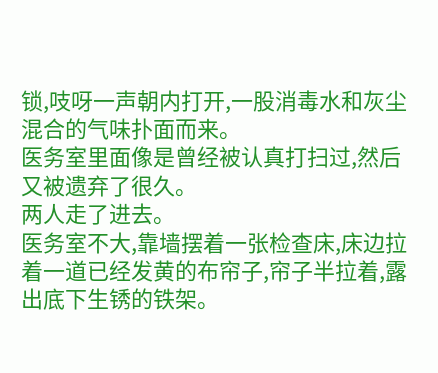锁,吱呀一声朝内打开,一股消毒水和灰尘混合的气味扑面而来。
医务室里面像是曾经被认真打扫过,然后又被遗弃了很久。
两人走了进去。
医务室不大,靠墙摆着一张检查床,床边拉着一道已经发黄的布帘子,帘子半拉着,露出底下生锈的铁架。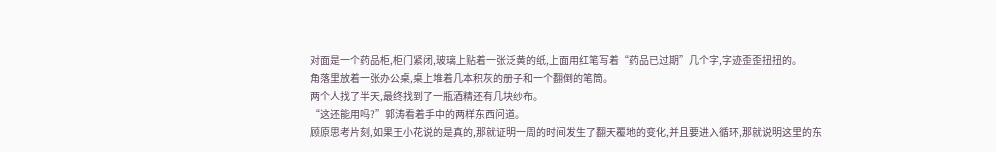对面是一个药品柜,柜门紧闭,玻璃上贴着一张泛黄的纸,上面用红笔写着“药品已过期”几个字,字迹歪歪扭扭的。
角落里放着一张办公桌,桌上堆着几本积灰的册子和一个翻倒的笔筒。
两个人找了半天,最终找到了一瓶酒精还有几块纱布。
“这还能用吗?”郭涛看着手中的两样东西问道。
顾原思考片刻,如果王小花说的是真的,那就证明一周的时间发生了翻天覆地的变化,并且要进入循环,那就说明这里的东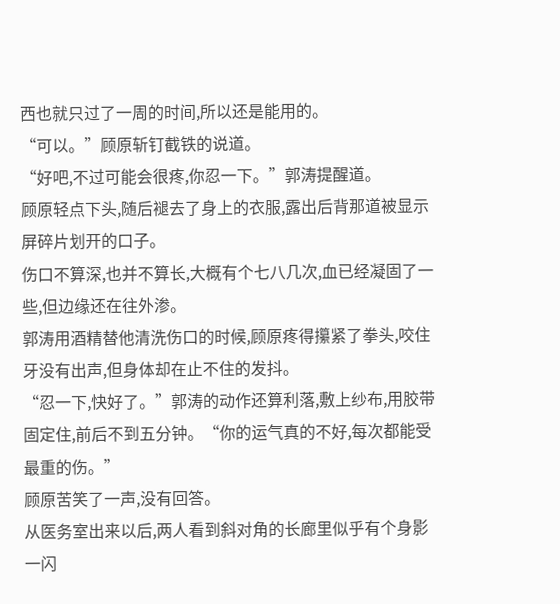西也就只过了一周的时间,所以还是能用的。
“可以。”顾原斩钉截铁的说道。
“好吧,不过可能会很疼,你忍一下。”郭涛提醒道。
顾原轻点下头,随后褪去了身上的衣服,露出后背那道被显示屏碎片划开的口子。
伤口不算深,也并不算长,大概有个七八几次,血已经凝固了一些,但边缘还在往外渗。
郭涛用酒精替他清洗伤口的时候,顾原疼得攥紧了拳头,咬住牙没有出声,但身体却在止不住的发抖。
“忍一下,快好了。”郭涛的动作还算利落,敷上纱布,用胶带固定住,前后不到五分钟。“你的运气真的不好,每次都能受最重的伤。”
顾原苦笑了一声,没有回答。
从医务室出来以后,两人看到斜对角的长廊里似乎有个身影一闪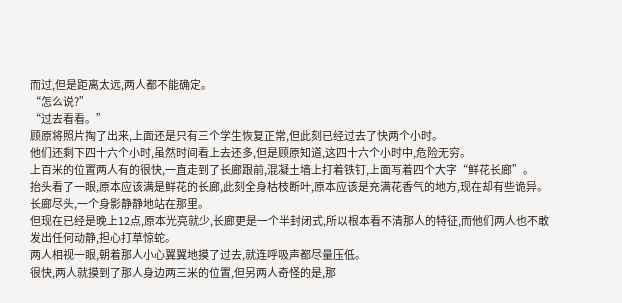而过,但是距离太远,两人都不能确定。
“怎么说?”
“过去看看。”
顾原将照片掏了出来,上面还是只有三个学生恢复正常,但此刻已经过去了快两个小时。
他们还剩下四十六个小时,虽然时间看上去还多,但是顾原知道,这四十六个小时中,危险无穷。
上百米的位置两人有的很快,一直走到了长廊跟前,混凝土墙上打着铁钉,上面写着四个大字“鲜花长廊”。
抬头看了一眼,原本应该满是鲜花的长廊,此刻全身枯枝断叶,原本应该是充满花香气的地方,现在却有些诡异。
长廊尽头,一个身影静静地站在那里。
但现在已经是晚上12点,原本光亮就少,长廊更是一个半封闭式,所以根本看不清那人的特征,而他们两人也不敢发出任何动静,担心打草惊蛇。
两人相视一眼,朝着那人小心翼翼地摸了过去,就连呼吸声都尽量压低。
很快,两人就摸到了那人身边两三米的位置,但另两人奇怪的是,那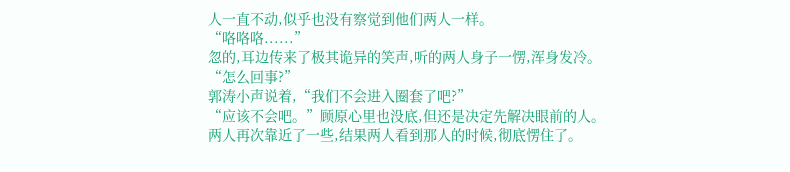人一直不动,似乎也没有察觉到他们两人一样。
“咯咯咯......”
忽的,耳边传来了极其诡异的笑声,听的两人身子一愣,浑身发冷。
“怎么回事?”
郭涛小声说着,“我们不会进入圈套了吧?”
“应该不会吧。”顾原心里也没底,但还是决定先解决眼前的人。
两人再次靠近了一些,结果两人看到那人的时候,彻底愣住了。